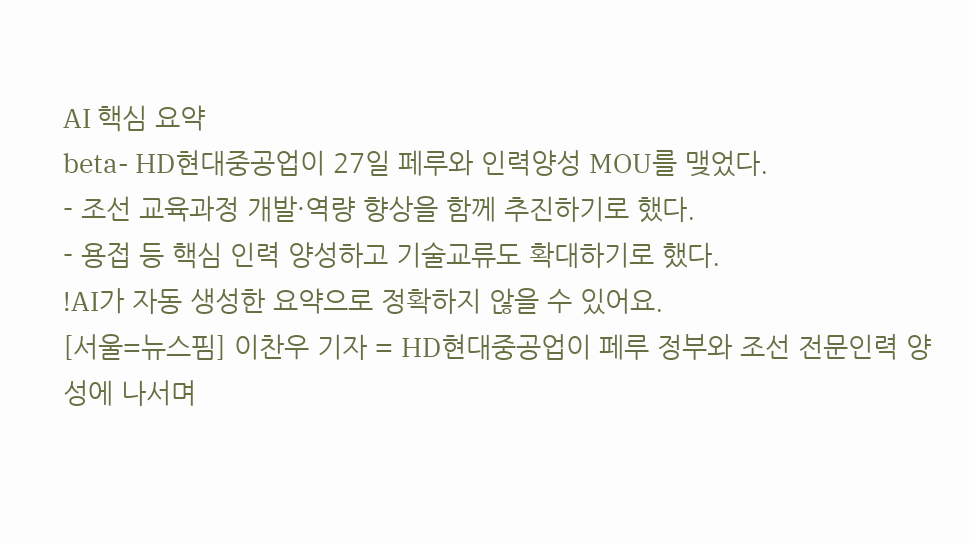AI 핵심 요약
beta- HD현대중공업이 27일 페루와 인력양성 MOU를 맺었다.
- 조선 교육과정 개발·역량 향상을 함께 추진하기로 했다.
- 용접 등 핵심 인력 양성하고 기술교류도 확대하기로 했다.
!AI가 자동 생성한 요약으로 정확하지 않을 수 있어요.
[서울=뉴스핌] 이찬우 기자 = HD현대중공업이 페루 정부와 조선 전문인력 양성에 나서며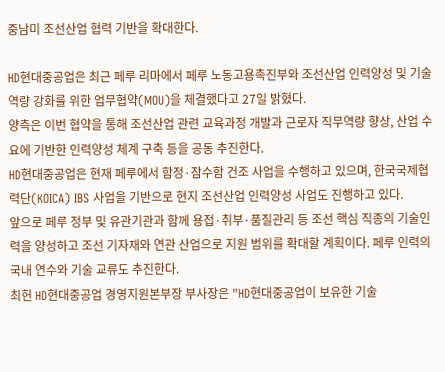중남미 조선산업 협력 기반을 확대한다.

HD현대중공업은 최근 페루 리마에서 페루 노동고용촉진부와 조선산업 인력양성 및 기술 역량 강화를 위한 업무협약(MOU)을 체결했다고 27일 밝혔다.
양측은 이번 협약을 통해 조선산업 관련 교육과정 개발과 근로자 직무역량 향상, 산업 수요에 기반한 인력양성 체계 구축 등을 공동 추진한다.
HD현대중공업은 현재 페루에서 함정·잠수함 건조 사업을 수행하고 있으며, 한국국제협력단(KOICA) IBS 사업을 기반으로 현지 조선산업 인력양성 사업도 진행하고 있다.
앞으로 페루 정부 및 유관기관과 함께 용접·취부·품질관리 등 조선 핵심 직종의 기술인력을 양성하고 조선 기자재와 연관 산업으로 지원 범위를 확대할 계획이다. 페루 인력의 국내 연수와 기술 교류도 추진한다.
최헌 HD현대중공업 경영지원본부장 부사장은 "HD현대중공업이 보유한 기술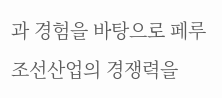과 경험을 바탕으로 페루 조선산업의 경쟁력을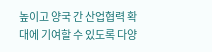높이고 양국 간 산업협력 확대에 기여할 수 있도록 다양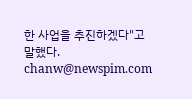한 사업을 추진하겠다"고 말했다.
chanw@newspim.com